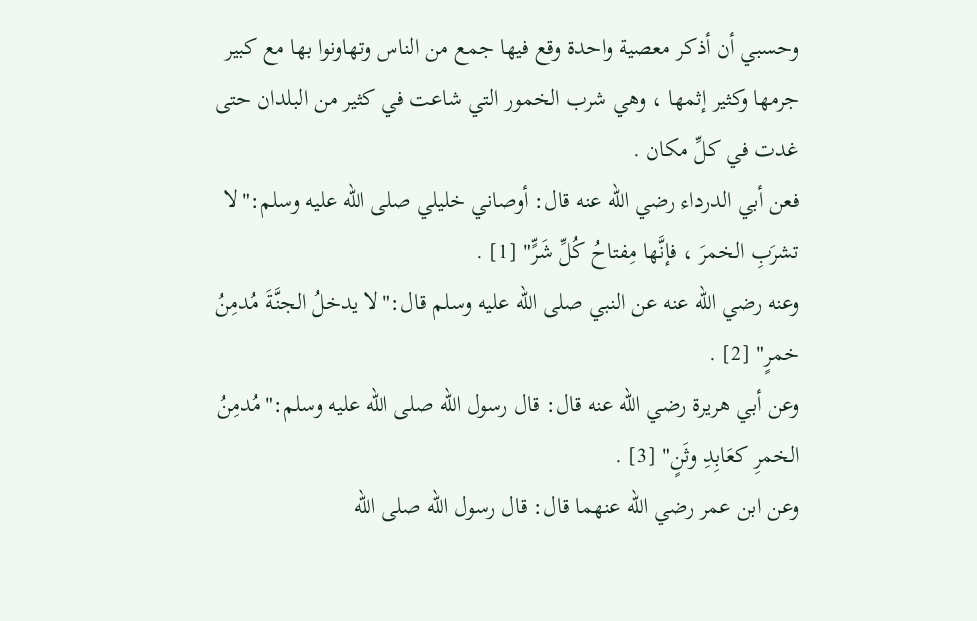وحسبي أن أذكر معصية واحدة وقع فيها جمع من الناس وتهاونوا بها مع كبير جرمها وكثير إثمها ، وهي شرب الخمور التي شاعت في كثير من البلدان حتى غدت في كلِّ مكان .
فعن أبي الدرداء رضي الله عنه قال: أوصاني خليلي صلى الله عليه وسلم:"لا تشرَبِ الخمرَ ، فإنَّها مِفتاحُ كُلِّ شَرٍّ" [1] .
وعنه رضي الله عنه عن النبي صلى الله عليه وسلم قال:"لا يدخلُ الجنَّةَ مُدمِنُ خمرٍ" [2] .
وعن أبي هريرة رضي الله عنه قال: قال رسول الله صلى الله عليه وسلم:"مُدمِنُ الخمرِ كعَابِدِ وثَنٍ" [3] .
وعن ابن عمر رضي الله عنهما قال: قال رسول الله صلى الله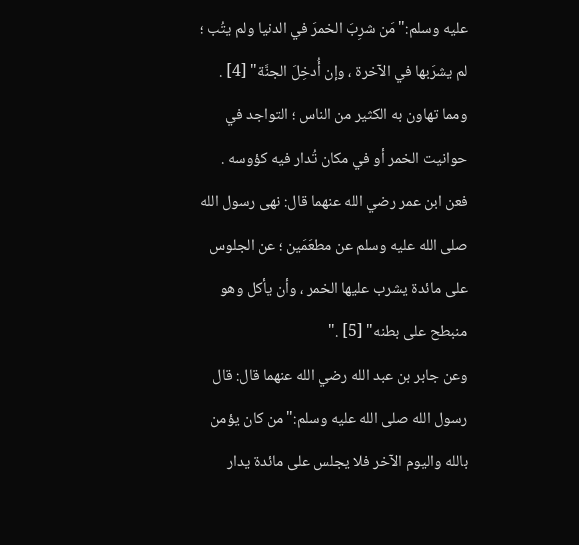عليه وسلم:"مَن شرِبَ الخمرَ في الدنيا ولم يتُب ؛ لم يشرَبها في الآخرة ، وإن أُدخِلَ الجنَّة" [4] .
ومما تهاون به الكثير من الناس ؛ التواجد في حوانيت الخمر أو في مكان تُدار فيه كؤوسه .
فعن ابن عمر رضي الله عنهما قال: نهى رسول الله صلى الله عليه وسلم عن مطعَمَين ؛ عن الجلوس على مائدة يشرب عليها الخمر ، وأن يأكل وهو منبطح على بطنه" [5] ."
وعن جابر بن عبد الله رضي الله عنهما قال: قال رسول الله صلى الله عليه وسلم:"من كان يؤمن بالله واليوم الآخر فلا يجلس على مائدة يدار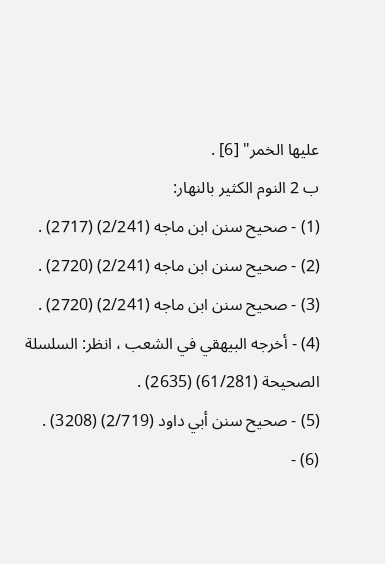عليها الخمر" [6] .
ب 2 النوم الكثير بالنهار:
(1) - صحيح سنن ابن ماجه (2/241) (2717) .
(2) - صحيح سنن ابن ماجه (2/241) (2720) .
(3) - صحيح سنن ابن ماجه (2/241) (2720) .
(4) - أخرجه البيهقي في الشعب ، انظر: السلسلة الصحيحة (61/281) (2635) .
(5) - صحيح سنن أبي داود (2/719) (3208) .
(6) -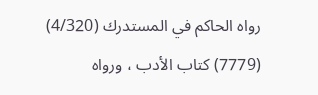رواه الحاكم في المستدرك (4/320) (7779) كتاب الأدب ، ورواه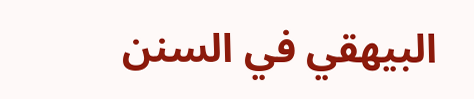البيهقي في السنن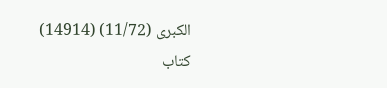الكبرى (11/72) (14914) كتاب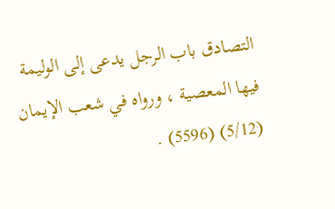التصادق باب الرجل يدعى إلى الوليمة فيها المعصية ، ورواه في شعب الإيمان (5/12) (5596) .